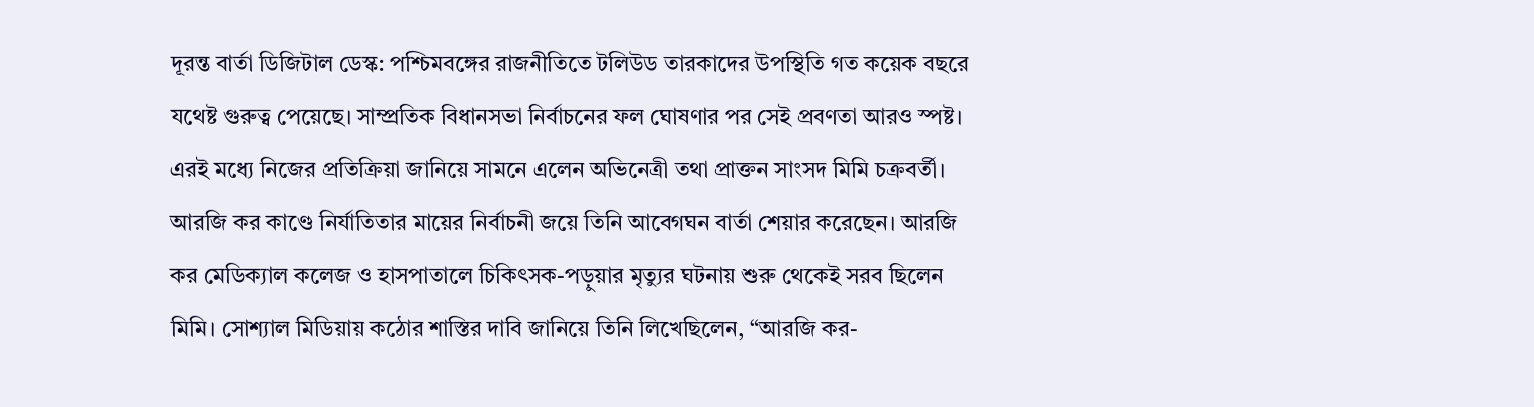দূরন্ত বার্তা ডিজিটাল ডেস্ক: পশ্চিমবঙ্গের রাজনীতিতে টলিউড তারকাদের উপস্থিতি গত কয়েক বছরে যথেষ্ট গুরুত্ব পেয়েছে। সাম্প্রতিক বিধানসভা নির্বাচনের ফল ঘোষণার পর সেই প্রবণতা আরও স্পষ্ট। এরই মধ্যে নিজের প্রতিক্রিয়া জানিয়ে সামনে এলেন অভিনেত্রী তথা প্রাক্তন সাংসদ মিমি চক্রবর্তী। আরজি কর কাণ্ডে নির্যাতিতার মায়ের নির্বাচনী জয়ে তিনি আবেগঘন বার্তা শেয়ার করেছেন। আরজি কর মেডিক্যাল কলেজ ও হাসপাতালে চিকিৎসক-পড়ুয়ার মৃত্যুর ঘটনায় শুরু থেকেই সরব ছিলেন মিমি। সোশ্যাল মিডিয়ায় কঠোর শাস্তির দাবি জানিয়ে তিনি লিখেছিলেন, “আরজি কর-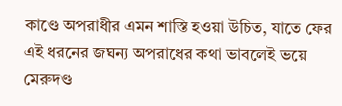কাণ্ডে অপরাধীর এমন শাস্তি হওয়া উচিত, যাতে ফের এই ধরনের জঘন্য অপরাধের কথা ভাবলেই ভয়ে মেরুদণ্ড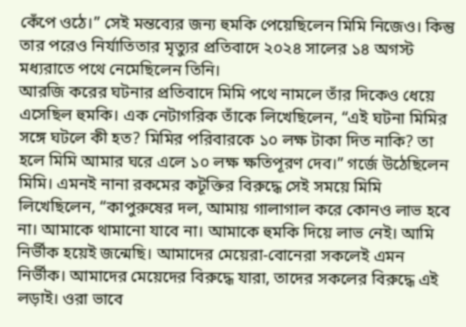কেঁপে ওঠে।” সেই মন্তব্যের জন্য হুমকি পেয়েছিলেন মিমি নিজেও। কিন্তু তার পরেও নির্যাতিতার মৃত্যুর প্রতিবাদে ২০২৪ সালের ১৪ অগস্ট মধ্যরাতে পথে নেমেছিলেন তিনি।
আরজি করের ঘটনার প্রতিবাদে মিমি পথে নামলে তাঁর দিকেও ধেয়ে এসেছিল হুমকি। এক নেটাগরিক তাঁকে লিখেছিলেন, “এই ঘটনা মিমির সঙ্গে ঘটলে কী হত? মিমির পরিবারকে ১০ লক্ষ টাকা দিত নাকি? তা হলে মিমি আমার ঘরে এলে ১০ লক্ষ ক্ষতিপূরণ দেব।” গর্জে উঠেছিলেন মিমি। এমনই নানা রকমের কটূক্তির বিরুদ্ধে সেই সময়ে মিমি লিখেছিলেন, “কাপুরুষের দল, আমায় গালাগাল করে কোনও লাভ হবে না। আমাকে থামানো যাবে না। আমাকে হুমকি দিয়ে লাভ নেই। আমি নির্ভীক হয়েই জন্মেছি। আমাদের মেয়েরা-বোনেরা সকলেই এমন নির্ভীক। আমাদের মেয়েদের বিরুদ্ধে যারা, তাদের সকলের বিরুদ্ধে এই লড়াই। ওরা ভাবে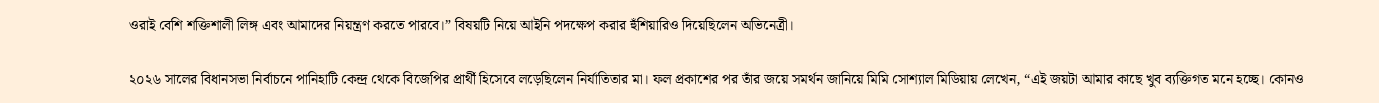ওরাই বেশি শক্তিশালী লিঙ্গ এবং আমাদের নিয়ন্ত্রণ করতে পারবে।” বিষয়টি নিয়ে আইনি পদক্ষেপ করার হুঁশিয়ারিও দিয়েছিলেন অভিনেত্রী।

২০২৬ সালের বিধানসভা নির্বাচনে পানিহাটি কেন্দ্র থেকে বিজেপির প্রার্থী হিসেবে লড়েছিলেন নির্যাতিতার মা। ফল প্রকাশের পর তাঁর জয়ে সমর্থন জানিয়ে মিমি সোশ্যাল মিডিয়ায় লেখেন, “এই জয়টা আমার কাছে খুব ব্যক্তিগত মনে হচ্ছে। কোনও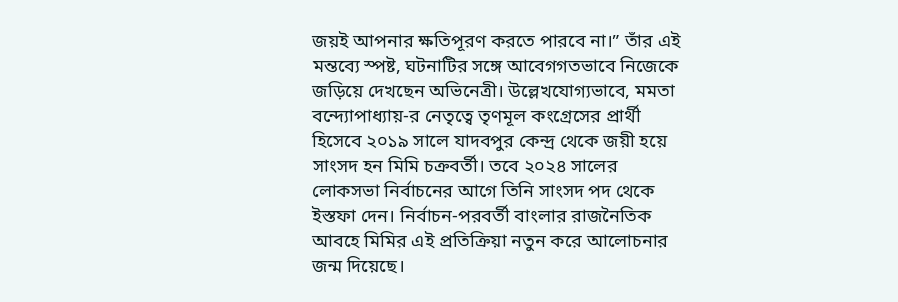জয়ই আপনার ক্ষতিপূরণ করতে পারবে না।” তাঁর এই মন্তব্যে স্পষ্ট, ঘটনাটির সঙ্গে আবেগগতভাবে নিজেকে জড়িয়ে দেখছেন অভিনেত্রী। উল্লেখযোগ্যভাবে, মমতা বন্দ্যোপাধ্যায়-র নেতৃত্বে তৃণমূল কংগ্রেসের প্রার্থী হিসেবে ২০১৯ সালে যাদবপুর কেন্দ্র থেকে জয়ী হয়ে সাংসদ হন মিমি চক্রবর্তী। তবে ২০২৪ সালের লোকসভা নির্বাচনের আগে তিনি সাংসদ পদ থেকে ইস্তফা দেন। নির্বাচন-পরবর্তী বাংলার রাজনৈতিক আবহে মিমির এই প্রতিক্রিয়া নতুন করে আলোচনার জন্ম দিয়েছে।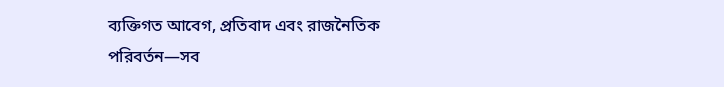ব্যক্তিগত আবেগ, প্রতিবাদ এবং রাজনৈতিক পরিবর্তন—সব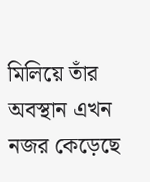মিলিয়ে তাঁর অবস্থান এখন নজর কেড়েছে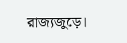রাজ্যজুড়ে।